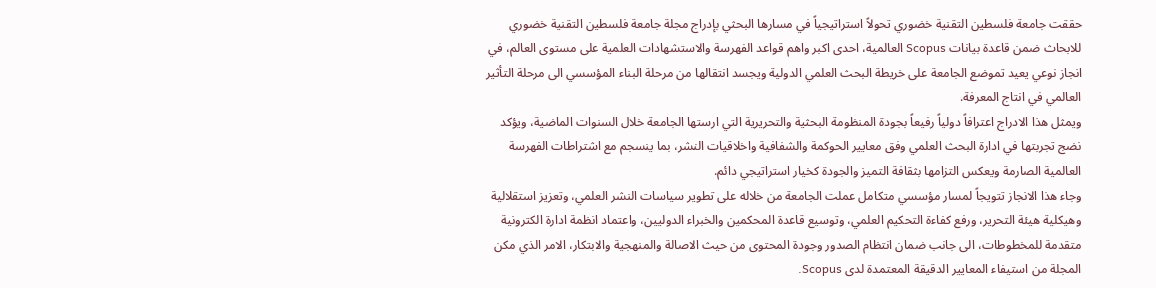حققت جامعة فلسطين التقنية خضوري تحولاً استراتيجياً في مسارها البحثي بإدراج مجلة جامعة فلسطين التقنية خضوري للابحاث ضمن قاعدة بيانات Scopus العالمية، احدى اكبر واهم قواعد الفهرسة والاستشهادات العلمية على مستوى العالم، في انجاز نوعي يعيد تموضع الجامعة على خريطة البحث العلمي الدولية ويجسد انتقالها من مرحلة البناء المؤسسي الى مرحلة التأثير العالمي في انتاج المعرفة.
ويمثل هذا الادراج اعترافاً دولياً رفيعاً بجودة المنظومة البحثية والتحريرية التي ارستها الجامعة خلال السنوات الماضية، ويؤكد نضج تجربتها في ادارة البحث العلمي وفق معايير الحوكمة والشفافية واخلاقيات النشر، بما ينسجم مع اشتراطات الفهرسة العالمية الصارمة ويعكس التزامها بثقافة التميز والجودة كخيار استراتيجي دائم.
وجاء هذا الانجاز تتويجاً لمسار مؤسسي متكامل عملت الجامعة من خلاله على تطوير سياسات النشر العلمي، وتعزيز استقلالية وهيكلية هيئة التحرير، ورفع كفاءة التحكيم العلمي، وتوسيع قاعدة المحكمين والخبراء الدوليين، واعتماد انظمة ادارة الكترونية متقدمة للمخطوطات، الى جانب ضمان انتظام الصدور وجودة المحتوى من حيث الاصالة والمنهجية والابتكار، الامر الذي مكن المجلة من استيفاء المعايير الدقيقة المعتمدة لدى Scopus.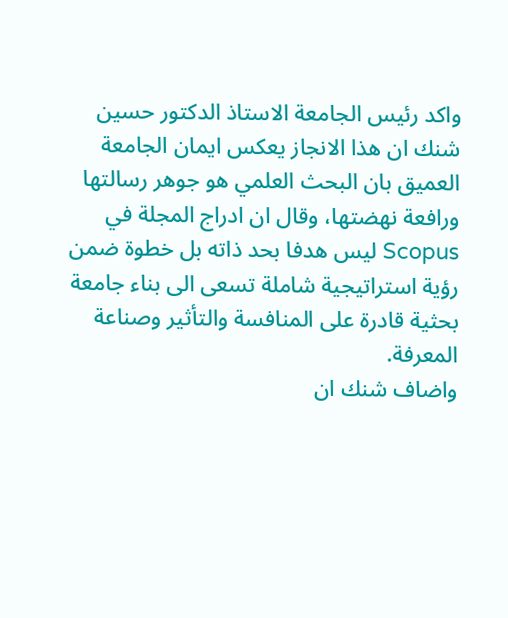واكد رئيس الجامعة الاستاذ الدكتور حسين شنك ان هذا الانجاز يعكس ايمان الجامعة العميق بان البحث العلمي هو جوهر رسالتها ورافعة نهضتها، وقال ان ادراج المجلة في Scopus ليس هدفا بحد ذاته بل خطوة ضمن رؤية استراتيجية شاملة تسعى الى بناء جامعة بحثية قادرة على المنافسة والتأثير وصناعة المعرفة.
واضاف شنك ان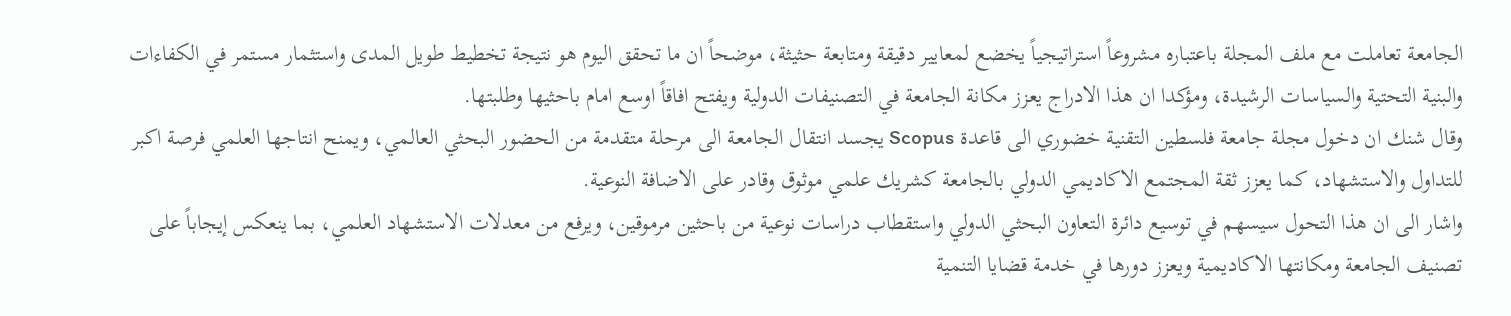الجامعة تعاملت مع ملف المجلة باعتباره مشروعاً استراتيجياً يخضع لمعايير دقيقة ومتابعة حثيثة، موضحاً ان ما تحقق اليوم هو نتيجة تخطيط طويل المدى واستثمار مستمر في الكفاءات والبنية التحتية والسياسات الرشيدة، ومؤكدا ان هذا الادراج يعزز مكانة الجامعة في التصنيفات الدولية ويفتح افاقاً اوسع امام باحثيها وطلبتها.
وقال شنك ان دخول مجلة جامعة فلسطين التقنية خضوري الى قاعدة Scopus يجسد انتقال الجامعة الى مرحلة متقدمة من الحضور البحثي العالمي، ويمنح انتاجها العلمي فرصة اكبر للتداول والاستشهاد، كما يعزز ثقة المجتمع الاكاديمي الدولي بالجامعة كشريك علمي موثوق وقادر على الاضافة النوعية.
واشار الى ان هذا التحول سيسهم في توسيع دائرة التعاون البحثي الدولي واستقطاب دراسات نوعية من باحثين مرموقين، ويرفع من معدلات الاستشهاد العلمي، بما ينعكس إيجاباً على تصنيف الجامعة ومكانتها الاكاديمية ويعزز دورها في خدمة قضايا التنمية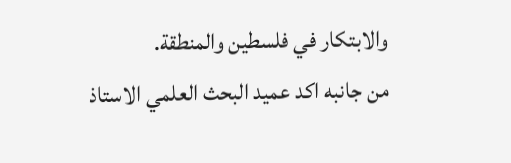والابتكار في فلسطين والمنطقة.
من جانبه اكد عميد البحث العلمي الاستاذ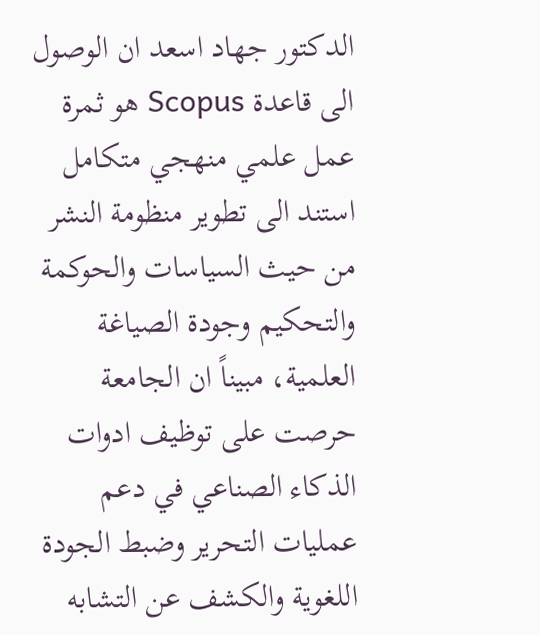الدكتور جهاد اسعد ان الوصول الى قاعدة Scopus هو ثمرة عمل علمي منهجي متكامل استند الى تطوير منظومة النشر من حيث السياسات والحوكمة والتحكيم وجودة الصياغة العلمية، مبيناً ان الجامعة حرصت على توظيف ادوات الذكاء الصناعي في دعم عمليات التحرير وضبط الجودة اللغوية والكشف عن التشابه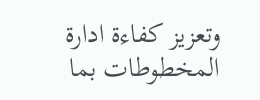وتعزيز كفاءة ادارة المخطوطات بما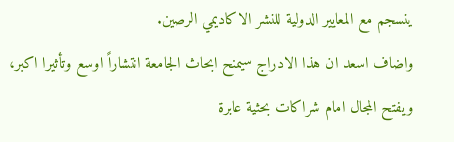ينسجم مع المعايير الدولية للنشر الاكاديمي الرصين.
واضاف اسعد ان هذا الادراج سيمنح ابحاث الجامعة انتشاراً اوسع وتأثيرا اكبر، ويفتح المجال امام شراكات بحثية عابرة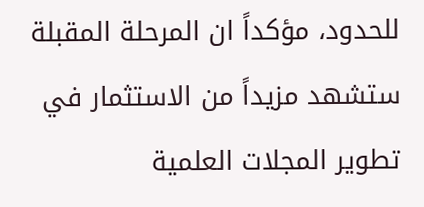للحدود، مؤكداً ان المرحلة المقبلة ستشهد مزيداً من الاستثمار في تطوير المجلات العلمية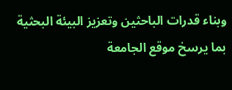وبناء قدرات الباحثين وتعزيز البيئة البحثية بما يرسخ موقع الجامعة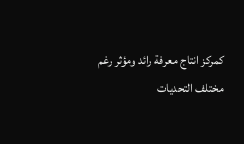كمركز انتاج معرفة رائد ومؤثر رغم مختلف التحديات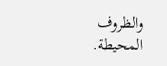والظروف المحيطة.